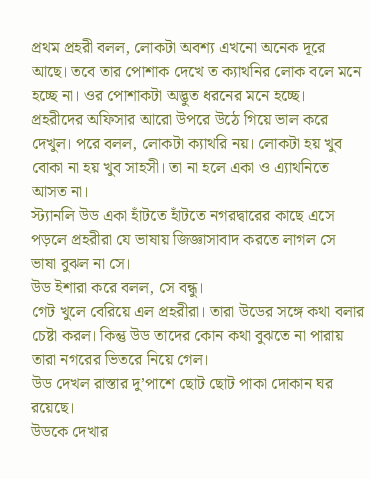প্রথম প্রহরী বলল, লোকটা অবশ্য এখনো অনেক দূরে আছে। তবে তার পোশাক দেখে ত ক্যাথনির লোক বলে মনে হচ্ছে না। ওর পোশাকটা অদ্ভুত ধরনের মনে হচ্ছে।
প্রহরীদের অফিসার আরো উপরে উঠে গিয়ে ভাল করে দেখুল। পরে বলল, লোকটা ক্যাথরি নয়। লোকটা হয় খুব বোকা না হয় খুব সাহসী। তা না হলে একা ও এ্যাথনিতে আসত না।
স্ট্যানলি উড একা হাঁটতে হাঁটতে নগরদ্বারের কাছে এসে পড়লে প্রহরীরা যে ভাষায় জিজ্ঞাসাবাদ করতে লাগল সে ভাষা বুঝল না সে।
উড ইশারা করে বলল, সে বন্ধু।
গেট খুলে বেরিয়ে এল প্রহরীরা। তারা উডের সঙ্গে কথা বলার চেষ্টা করল। কিন্তু উড তাদের কোন কথা বুঝতে না পারায় তারা নগরের ভিতরে নিয়ে গেল।
উড দেখল রাস্তার দু’পাশে ছোট ছোট পাকা দোকান ঘর রয়েছে।
উডকে দেখার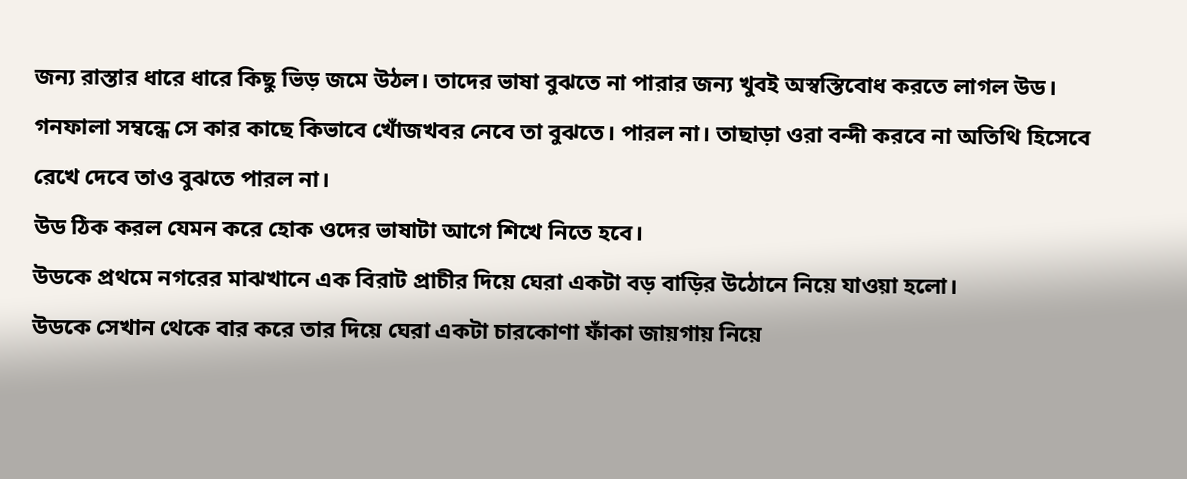জন্য রাস্তার ধারে ধারে কিছু ভিড় জমে উঠল। তাদের ভাষা বুঝতে না পারার জন্য খুবই অস্বস্তিবোধ করতে লাগল উড। গনফালা সম্বন্ধে সে কার কাছে কিভাবে খোঁজখবর নেবে তা বুঝতে। পারল না। তাছাড়া ওরা বন্দী করবে না অতিথি হিসেবে রেখে দেবে তাও বুঝতে পারল না।
উড ঠিক করল যেমন করে হোক ওদের ভাষাটা আগে শিখে নিতে হবে।
উডকে প্রথমে নগরের মাঝখানে এক বিরাট প্রাচীর দিয়ে ঘেরা একটা বড় বাড়ির উঠোনে নিয়ে যাওয়া হলো।
উডকে সেখান থেকে বার করে তার দিয়ে ঘেরা একটা চারকোণা ফাঁকা জায়গায় নিয়ে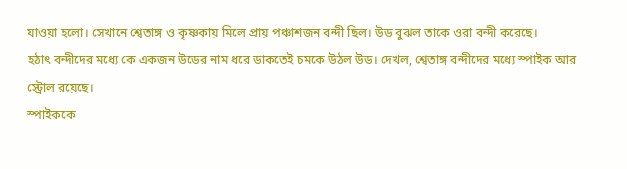যাওয়া হলো। সেখানে শ্বেতাঙ্গ ও কৃষ্ণকায় মিলে প্রায় পঞ্চাশজন বন্দী ছিল। উড বুঝল তাকে ওরা বন্দী করেছে।
হঠাৎ বন্দীদের মধ্যে কে একজন উডের নাম ধরে ডাকতেই চমকে উঠল উড। দেখল, শ্বেতাঙ্গ বন্দীদের মধ্যে স্পাইক আর স্ট্রোল রয়েছে।
স্পাইককে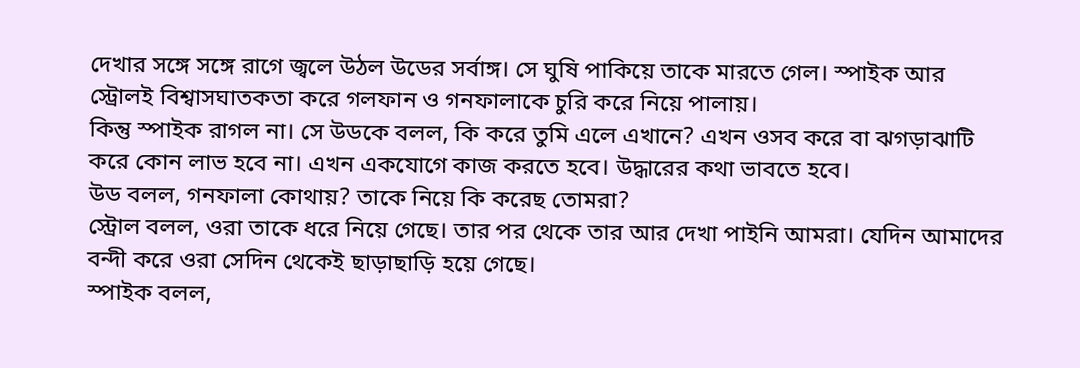দেখার সঙ্গে সঙ্গে রাগে জ্বলে উঠল উডের সর্বাঙ্গ। সে ঘুষি পাকিয়ে তাকে মারতে গেল। স্পাইক আর স্ট্রোলই বিশ্বাসঘাতকতা করে গলফান ও গনফালাকে চুরি করে নিয়ে পালায়।
কিন্তু স্পাইক রাগল না। সে উডকে বলল, কি করে তুমি এলে এখানে? এখন ওসব করে বা ঝগড়াঝাটি করে কোন লাভ হবে না। এখন একযোগে কাজ করতে হবে। উদ্ধারের কথা ভাবতে হবে।
উড বলল, গনফালা কোথায়? তাকে নিয়ে কি করেছ তোমরা?
স্ট্রোল বলল, ওরা তাকে ধরে নিয়ে গেছে। তার পর থেকে তার আর দেখা পাইনি আমরা। যেদিন আমাদের বন্দী করে ওরা সেদিন থেকেই ছাড়াছাড়ি হয়ে গেছে।
স্পাইক বলল,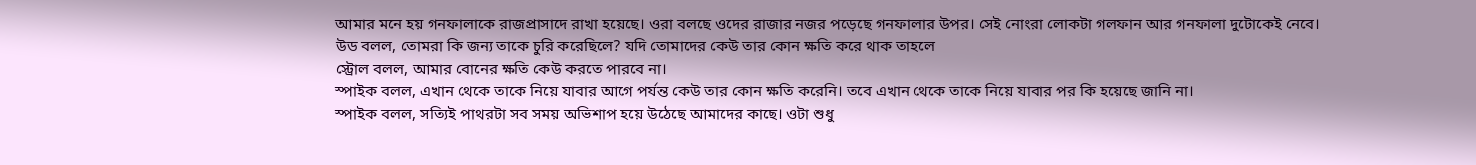আমার মনে হয় গনফালাকে রাজপ্রাসাদে রাখা হয়েছে। ওরা বলছে ওদের রাজার নজর পড়েছে গনফালার উপর। সেই নোংরা লোকটা গলফান আর গনফালা দুটোকেই নেবে।
উড বলল, তোমরা কি জন্য তাকে চুরি করেছিলে? যদি তোমাদের কেউ তার কোন ক্ষতি করে থাক তাহলে
স্ট্রোল বলল, আমার বোনের ক্ষতি কেউ করতে পারবে না।
স্পাইক বলল, এখান থেকে তাকে নিয়ে যাবার আগে পর্যন্ত কেউ তার কোন ক্ষতি করেনি। তবে এখান থেকে তাকে নিয়ে যাবার পর কি হয়েছে জানি না।
স্পাইক বলল, সত্যিই পাথরটা সব সময় অভিশাপ হয়ে উঠেছে আমাদের কাছে। ওটা শুধু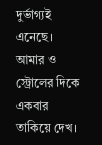দুর্ভাগ্যই এনেছে। আমার ও স্ট্রোলের দিকে একবার তাকিয়ে দেখ।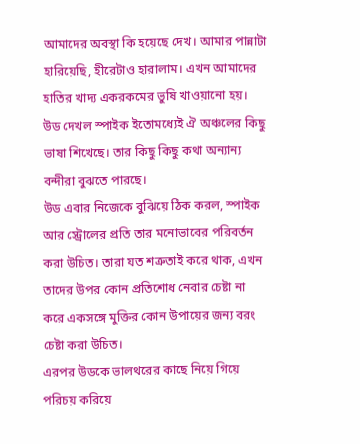আমাদের অবস্থা কি হয়েছে দেখ। আমার পান্নাটা হারিয়েছি, হীরেটাও হারালাম। এখন আমাদের হাতির খাদ্য একরকমের ভুষি খাওয়ানো হয়।
উড দেখল স্পাইক ইতোমধ্যেই ঐ অঞ্চলের কিছু ভাষা শিখেছে। তার কিছু কিছু কথা অন্যান্য বন্দীরা বুঝতে পারছে।
উড এবার নিজেকে বুঝিয়ে ঠিক করল, স্পাইক আর স্ট্রোলের প্রতি তার মনোভাবের পরিবর্তন করা উচিত। তারা যত শত্রুতাই করে থাক, এখন তাদের উপর কোন প্রতিশোধ নেবার চেষ্টা না করে একসঙ্গে মুক্তির কোন উপায়ের জন্য বরং চেষ্টা করা উচিত।
এরপর উডকে ভালথরের কাছে নিয়ে গিয়ে পরিচয় করিয়ে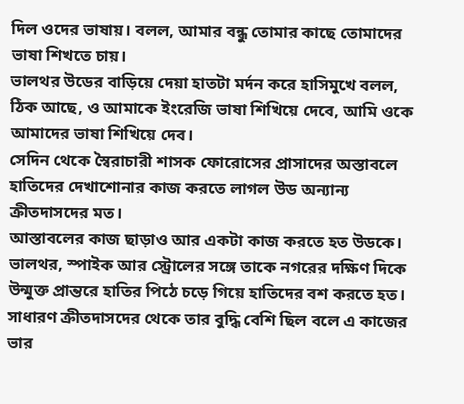দিল ওদের ভাষায়। বলল, আমার বন্ধু তোমার কাছে তোমাদের ভাষা শিখতে চায়।
ভালথর উডের বাড়িয়ে দেয়া হাতটা মর্দন করে হাসিমুখে বলল, ঠিক আছে, ও আমাকে ইংরেজি ভাষা শিখিয়ে দেবে, আমি ওকে আমাদের ভাষা শিখিয়ে দেব।
সেদিন থেকে স্বৈরাচারী শাসক ফোরোসের প্রাসাদের অস্তাবলে হাতিদের দেখাশোনার কাজ করতে লাগল উড অন্যান্য ক্রীতদাসদের মত।
আস্তাবলের কাজ ছাড়াও আর একটা কাজ করতে হত উডকে। ভালথর, স্পাইক আর স্ট্রোলের সঙ্গে তাকে নগরের দক্ষিণ দিকে উন্মুক্ত প্রান্তরে হাতির পিঠে চড়ে গিয়ে হাতিদের বশ করতে হত। সাধারণ ক্রীতদাসদের থেকে তার বুদ্ধি বেশি ছিল বলে এ কাজের ভার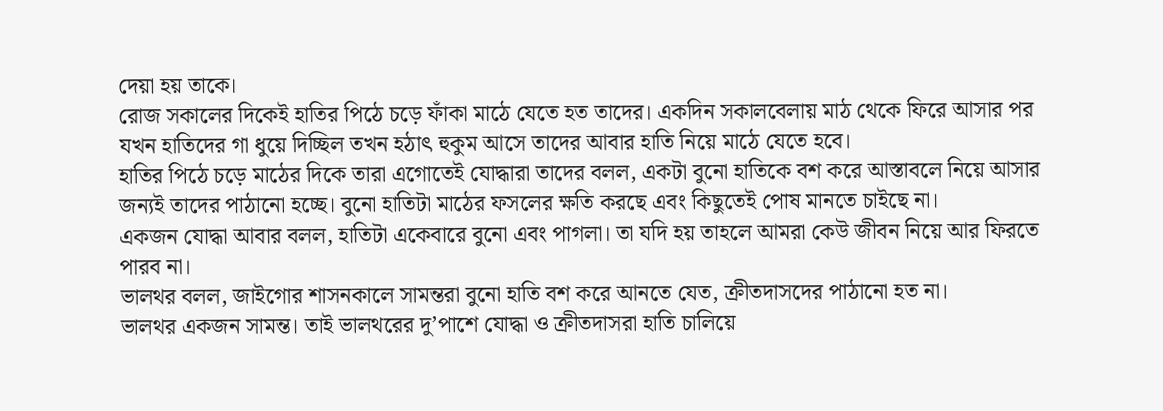দেয়া হয় তাকে।
রোজ সকালের দিকেই হাতির পিঠে চড়ে ফাঁকা মাঠে যেতে হত তাদের। একদিন সকালবেলায় মাঠ থেকে ফিরে আসার পর যখন হাতিদের গা ধুয়ে দিচ্ছিল তখন হঠাৎ হুকুম আসে তাদের আবার হাতি নিয়ে মাঠে যেতে হবে।
হাতির পিঠে চড়ে মাঠের দিকে তারা এগোতেই যোদ্ধারা তাদের বলল, একটা বুনো হাতিকে বশ করে আস্তাবলে নিয়ে আসার জন্যই তাদের পাঠানো হচ্ছে। বুনো হাতিটা মাঠের ফসলের ক্ষতি করছে এবং কিছুতেই পোষ মানতে চাইছে না।
একজন যোদ্ধা আবার বলল, হাতিটা একেবারে বুনো এবং পাগলা। তা যদি হয় তাহলে আমরা কেউ জীবন নিয়ে আর ফিরতে পারব না।
ভালথর বলল, জাইগোর শাসনকালে সামন্তরা বুনো হাতি বশ করে আনতে যেত, ক্রীতদাসদের পাঠানো হত না।
ভালথর একজন সামন্ত। তাই ভালথরের দু’পাশে যোদ্ধা ও ক্রীতদাসরা হাতি চালিয়ে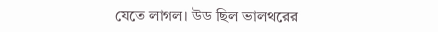যেতে লাগল। উড ছিল ভালথরের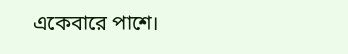একেবারে পাশে।